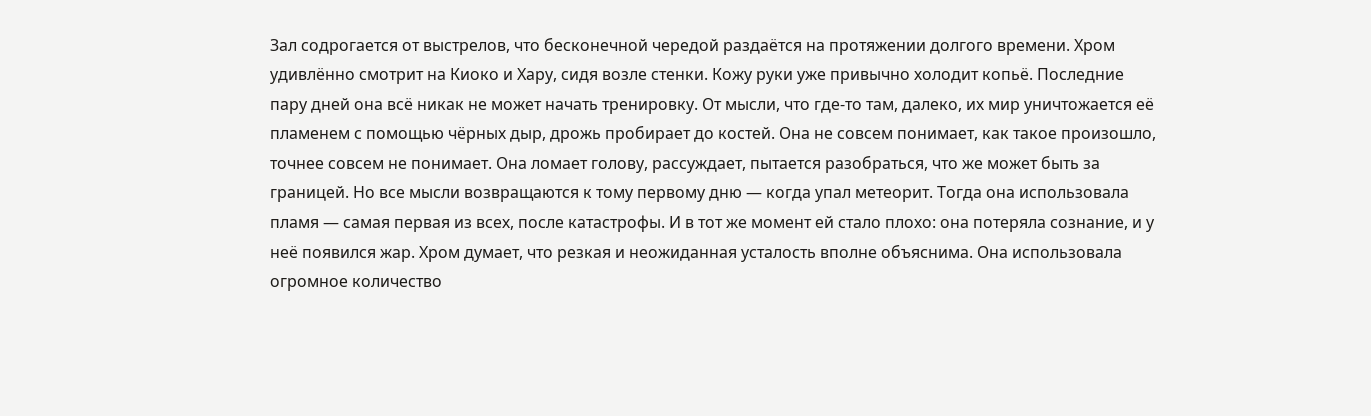Зал содрогается от выстрелов, что бесконечной чередой раздаётся на протяжении долгого времени. Хром удивлённо смотрит на Киоко и Хару, сидя возле стенки. Кожу руки уже привычно холодит копьё. Последние пару дней она всё никак не может начать тренировку. От мысли, что где-то там, далеко, их мир уничтожается её пламенем с помощью чёрных дыр, дрожь пробирает до костей. Она не совсем понимает, как такое произошло, точнее совсем не понимает. Она ломает голову, рассуждает, пытается разобраться, что же может быть за границей. Но все мысли возвращаются к тому первому дню — когда упал метеорит. Тогда она использовала пламя — самая первая из всех, после катастрофы. И в тот же момент ей стало плохо: она потеряла сознание, и у неё появился жар. Хром думает, что резкая и неожиданная усталость вполне объяснима. Она использовала огромное количество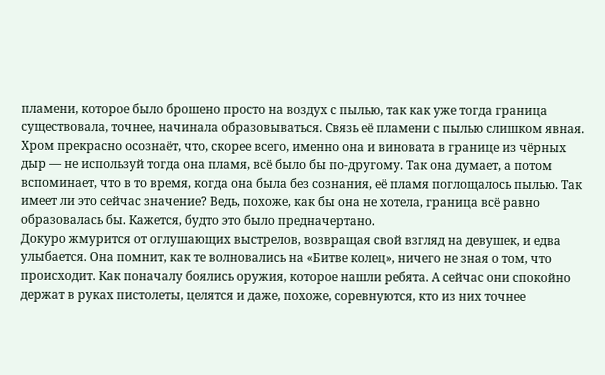пламени, которое было брошено просто на воздух с пылью, так как уже тогда граница существовала, точнее, начинала образовываться. Связь её пламени с пылью слишком явная. Хром прекрасно осознаёт, что, скорее всего, именно она и виновата в границе из чёрных дыр — не используй тогда она пламя, всё было бы по-другому. Так она думает, а потом вспоминает, что в то время, когда она была без сознания, её пламя поглощалось пылью. Так имеет ли это сейчас значение? Ведь, похоже, как бы она не хотела, граница всё равно образовалась бы. Кажется, будто это было предначертано.
Докуро жмурится от оглушающих выстрелов, возвращая свой взгляд на девушек, и едва улыбается. Она помнит, как те волновались на «Битве колец», ничего не зная о том, что происходит. Как поначалу боялись оружия, которое нашли ребята. А сейчас они спокойно держат в руках пистолеты, целятся и даже, похоже, соревнуются, кто из них точнее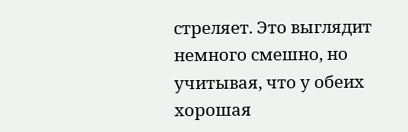стреляет. Это выглядит немного смешно, но учитывая, что у обеих хорошая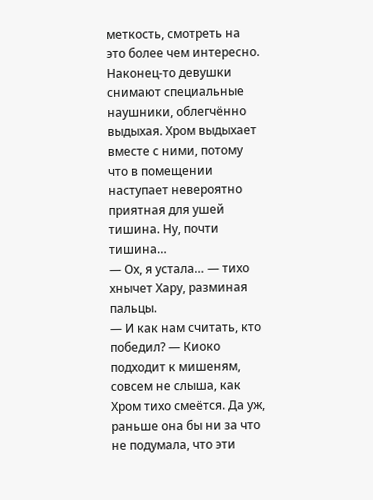меткость, смотреть на это более чем интересно.
Наконец-то девушки снимают специальные наушники, облегчённо выдыхая. Хром выдыхает вместе с ними, потому что в помещении наступает невероятно приятная для ушей тишина. Ну, почти тишина…
— Ох, я устала… — тихо хнычет Хару, разминая пальцы.
— И как нам считать, кто победил? — Киоко подходит к мишеням, совсем не слыша, как Хром тихо смеётся. Да уж, раньше она бы ни за что не подумала, что эти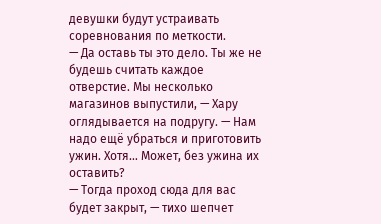девушки будут устраивать соревнования по меткости.
— Да оставь ты это дело. Ты же не будешь считать каждое отверстие. Мы несколько магазинов выпустили, — Хару оглядывается на подругу. — Нам надо ещё убраться и приготовить ужин. Хотя… Может, без ужина их оставить?
— Тогда проход сюда для вас будет закрыт, — тихо шепчет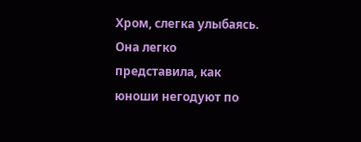Хром, слегка улыбаясь. Она легко представила, как юноши негодуют по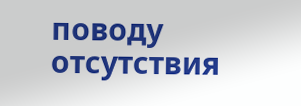поводу отсутствия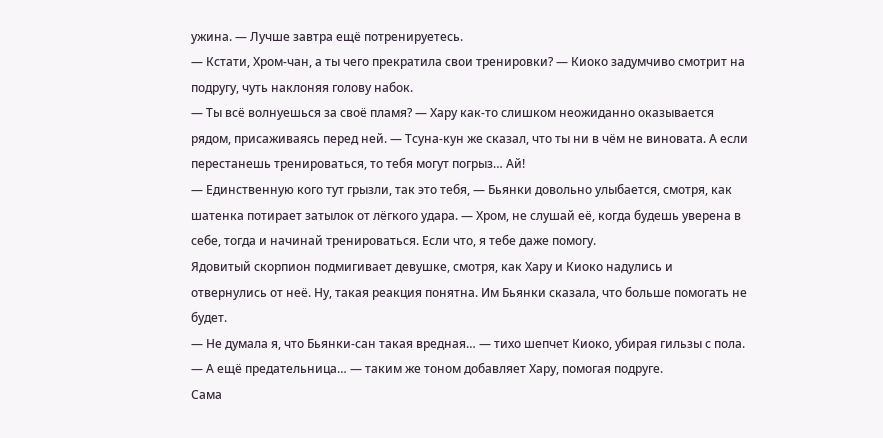ужина. — Лучше завтра ещё потренируетесь.
— Кстати, Хром-чан, а ты чего прекратила свои тренировки? — Киоко задумчиво смотрит на подругу, чуть наклоняя голову набок.
— Ты всё волнуешься за своё пламя? — Хару как-то слишком неожиданно оказывается рядом, присаживаясь перед ней. — Тсуна-кун же сказал, что ты ни в чём не виновата. А если перестанешь тренироваться, то тебя могут погрыз… Ай!
— Единственную кого тут грызли, так это тебя, — Бьянки довольно улыбается, смотря, как шатенка потирает затылок от лёгкого удара. — Хром, не слушай её, когда будешь уверена в себе, тогда и начинай тренироваться. Если что, я тебе даже помогу.
Ядовитый скорпион подмигивает девушке, смотря, как Хару и Киоко надулись и отвернулись от неё. Ну, такая реакция понятна. Им Бьянки сказала, что больше помогать не будет.
— Не думала я, что Бьянки-сан такая вредная… — тихо шепчет Киоко, убирая гильзы с пола.
— А ещё предательница… — таким же тоном добавляет Хару, помогая подруге.
Сама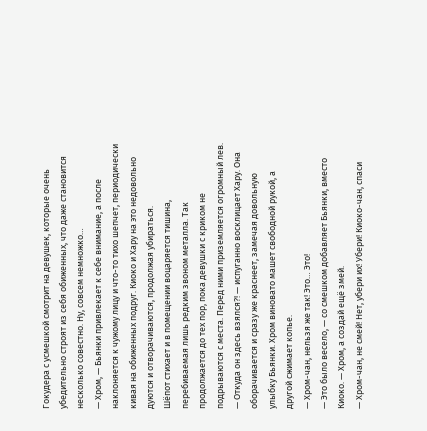Гокудера с усмешкой смотрит на девушек, которые очень убедительно строят из себя обиженных, что даже становится несколько совестно. Ну, совсем немножко…
— Хром, — Бьянки привлекает к себе внимание, а после наклоняется к чужому лицу и что-то тихо шепчет, периодически кивая на обиженных подруг. Киоко и Хару на это недовольно дуются и отворачиваются, продолжая убираться.
Шёпот стихает и в помещении воцаряется тишина, перебиваемая лишь редким звоном металла. Так продолжается до тех пор, пока девушки с криком не подрываются с места. Перед ними приземляется огромный лев.
— Откуда он здесь взялся?! — испуганно восклицает Хару. Она оборачивается и сразу же краснеет, замечая довольную улыбку Бьянки. Хром виновато машет свободной рукой, а другой сжимает копье.
— Хром-чан, нельзя же так! Это… Это!
— Это было весело, — со смешком добавляет Бьянки, вместо Киоко. — Хром, а создай ещё змей.
— Хром-чан, не смей! Нет, убери их! Убери! Киоко-чан, спаси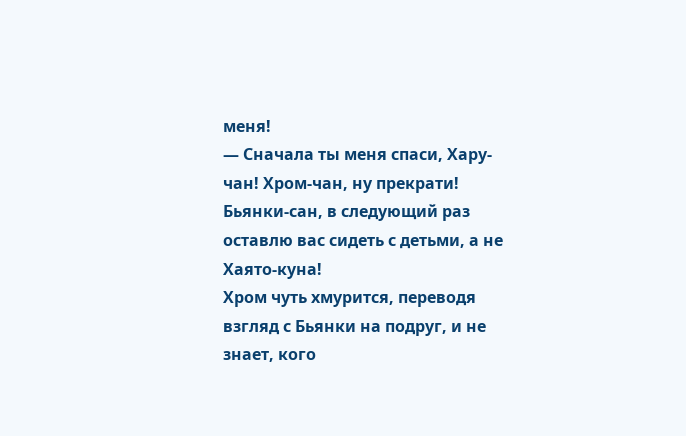меня!
— Сначала ты меня спаси, Хару-чан! Хром-чан, ну прекрати! Бьянки-сан, в следующий раз оставлю вас сидеть с детьми, а не Хаято-куна!
Хром чуть хмурится, переводя взгляд с Бьянки на подруг, и не знает, кого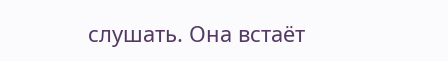слушать. Она встаёт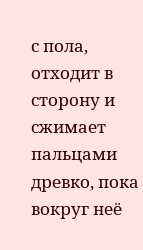с пола, отходит в сторону и сжимает пальцами древко, пока вокруг неё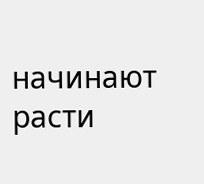начинают расти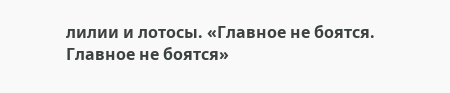лилии и лотосы. «Главное не боятся. Главное не боятся»